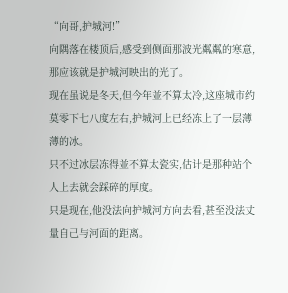“向哥,护城河!”
向隅落在楼顶后,感受到侧面那波光粼粼的寒意,那应该就是护城河映出的光了。
现在虽说是冬天,但今年並不算太冷,这座城市约莫零下七八度左右,护城河上已经冻上了一层薄薄的冰。
只不过冰层冻得並不算太瓷实,估计是那种站个人上去就会踩碎的厚度。
只是现在,他没法向护城河方向去看,甚至没法丈量自己与河面的距离。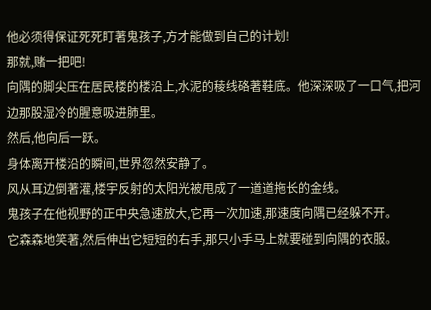他必须得保证死死盯著鬼孩子,方才能做到自己的计划!
那就,赌一把吧!
向隅的脚尖压在居民楼的楼沿上,水泥的稜线硌著鞋底。他深深吸了一口气,把河边那股湿冷的腥意吸进肺里。
然后,他向后一跃。
身体离开楼沿的瞬间,世界忽然安静了。
风从耳边倒著灌,楼宇反射的太阳光被甩成了一道道拖长的金线。
鬼孩子在他视野的正中央急速放大,它再一次加速,那速度向隅已经躲不开。
它森森地笑著,然后伸出它短短的右手,那只小手马上就要碰到向隅的衣服。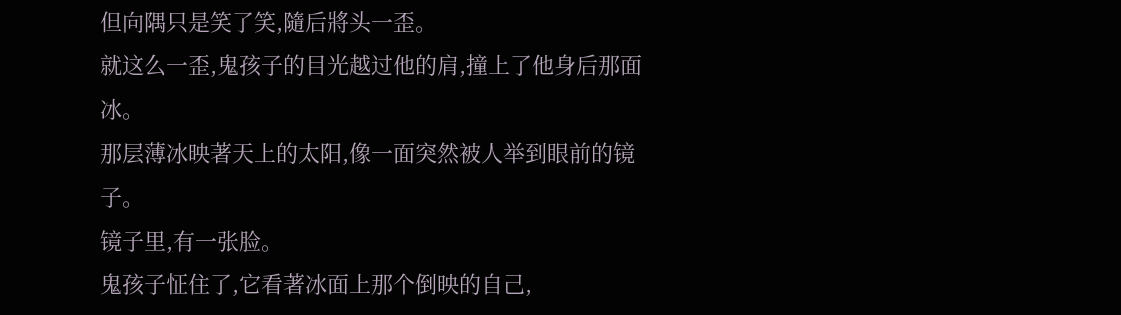但向隅只是笑了笑,隨后將头一歪。
就这么一歪,鬼孩子的目光越过他的肩,撞上了他身后那面冰。
那层薄冰映著天上的太阳,像一面突然被人举到眼前的镜子。
镜子里,有一张脸。
鬼孩子怔住了,它看著冰面上那个倒映的自己,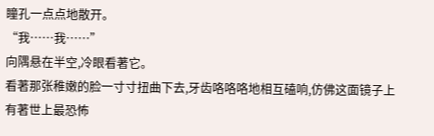瞳孔一点点地散开。
“我……我……”
向隅悬在半空,冷眼看著它。
看著那张稚嫩的脸一寸寸扭曲下去,牙齿咯咯咯地相互磕响,仿佛这面镜子上有著世上最恐怖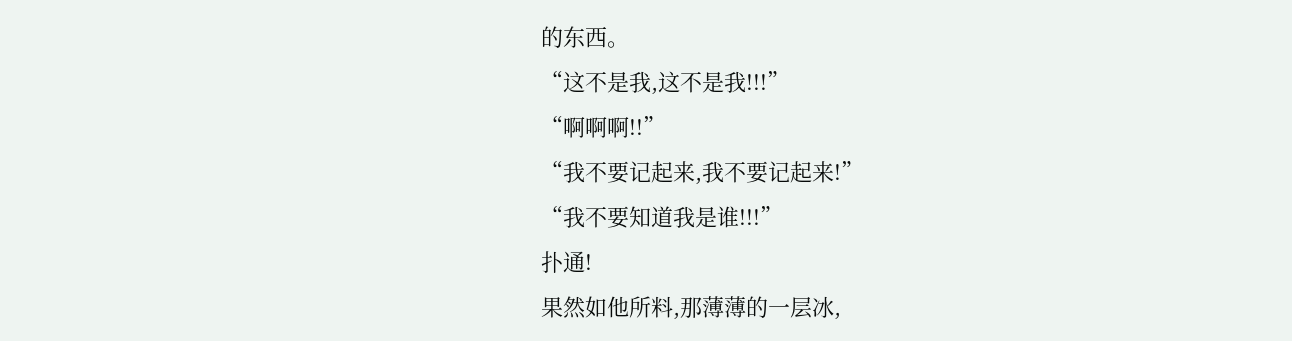的东西。
“这不是我,这不是我!!!”
“啊啊啊!!”
“我不要记起来,我不要记起来!”
“我不要知道我是谁!!!”
扑通!
果然如他所料,那薄薄的一层冰,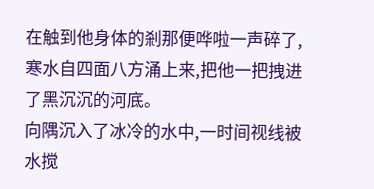在触到他身体的剎那便哗啦一声碎了,寒水自四面八方涌上来,把他一把拽进了黑沉沉的河底。
向隅沉入了冰冷的水中,一时间视线被水搅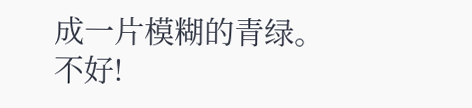成一片模糊的青绿。
不好!